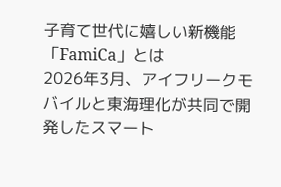子育て世代に嬉しい新機能「FamiCa」とは
2026年3月、アイフリークモバイルと東海理化が共同で開発したスマート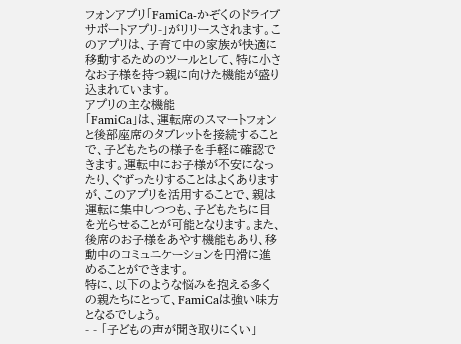フォンアプリ「FamiCa-かぞくのドライブサポートアプリ-」がリリースされます。このアプリは、子育て中の家族が快適に移動するためのツールとして、特に小さなお子様を持つ親に向けた機能が盛り込まれています。
アプリの主な機能
「FamiCa」は、運転席のスマートフォンと後部座席のタブレットを接続することで、子どもたちの様子を手軽に確認できます。運転中にお子様が不安になったり、ぐずったりすることはよくありますが、このアプリを活用することで、親は運転に集中しつつも、子どもたちに目を光らせることが可能となります。また、後席のお子様をあやす機能もあり、移動中のコミュニケーションを円滑に進めることができます。
特に、以下のような悩みを抱える多くの親たちにとって、FamiCaは強い味方となるでしょう。
- - 「子どもの声が聞き取りにくい」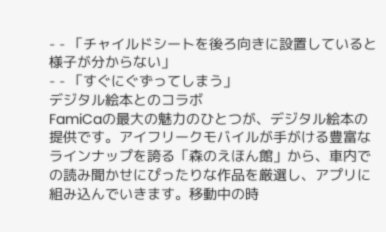- - 「チャイルドシートを後ろ向きに設置していると様子が分からない」
- - 「すぐにぐずってしまう」
デジタル絵本とのコラボ
FamiCaの最大の魅力のひとつが、デジタル絵本の提供です。アイフリークモバイルが手がける豊富なラインナップを誇る「森のえほん館」から、車内での読み聞かせにぴったりな作品を厳選し、アプリに組み込んでいきます。移動中の時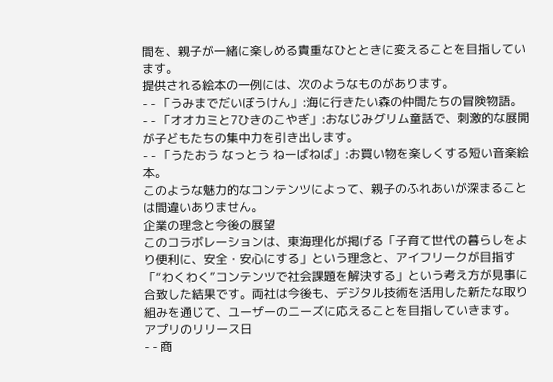間を、親子が一緒に楽しめる貴重なひとときに変えることを目指しています。
提供される絵本の一例には、次のようなものがあります。
- - 「うみまでだいぼうけん」:海に行きたい森の仲間たちの冒険物語。
- - 「オオカミと7ひきのこやぎ」:おなじみグリム童話で、刺激的な展開が子どもたちの集中力を引き出します。
- - 「うたおう なっとう ねーばねば」:お買い物を楽しくする短い音楽絵本。
このような魅力的なコンテンツによって、親子のふれあいが深まることは間違いありません。
企業の理念と今後の展望
このコラボレーションは、東海理化が掲げる「子育て世代の暮らしをより便利に、安全・安心にする」という理念と、アイフリークが目指す「“わくわく”コンテンツで社会課題を解決する」という考え方が見事に合致した結果です。両社は今後も、デジタル技術を活用した新たな取り組みを通じて、ユーザーのニーズに応えることを目指していきます。
アプリのリリース日
- - 商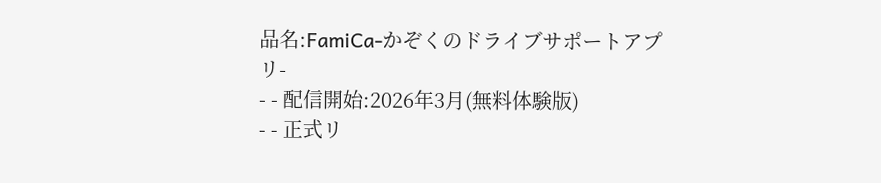品名:FamiCa-かぞくのドライブサポートアプリ-
- - 配信開始:2026年3月(無料体験版)
- - 正式リ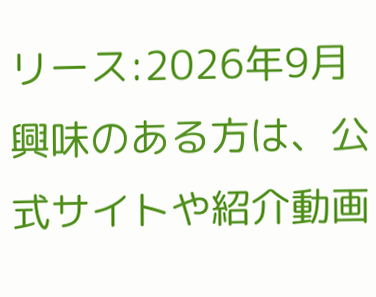リース:2026年9月
興味のある方は、公式サイトや紹介動画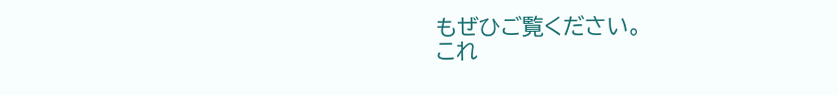もぜひご覧ください。
これ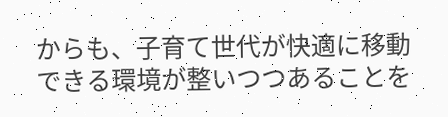からも、子育て世代が快適に移動できる環境が整いつつあることを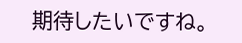期待したいですね。